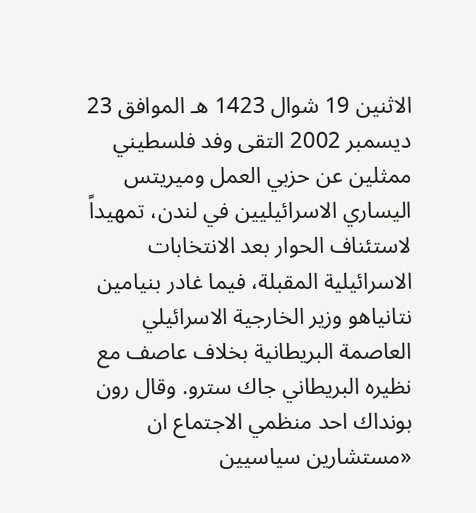الاثنين 19 شوال 1423 هـ الموافق 23 ديسمبر 2002 التقى وفد فلسطيني ممثلين عن حزبي العمل وميريتس اليساري الاسرائيليين في لندن، تمهيداً لاستئناف الحوار بعد الانتخابات الاسرائيلية المقبلة، فيما غادر بنيامين نتانياهو وزير الخارجية الاسرائيلي العاصمة البريطانية بخلاف عاصف مع نظيره البريطاني جاك سترو. وقال رون بونداك احد منظمي الاجتماع ان «مستشارين سياسيين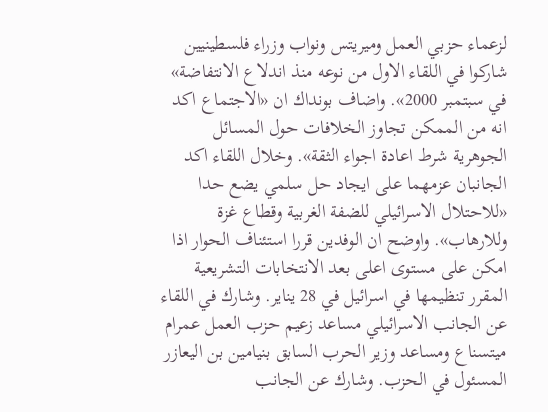لزعماء حزبي العمل وميريتس ونواب وزراء فلسطينيين شاركوا في اللقاء الاول من نوعه منذ اندلاع الانتفاضة» في سبتمبر 2000». واضاف بونداك ان «الاجتماع اكد انه من الممكن تجاوز الخلافات حول المسائل الجوهرية شرط اعادة اجواء الثقة». وخلال اللقاء اكد الجانبان عزمهما على ايجاد حل سلمي يضع حدا «للاحتلال الاسرائيلي للضفة الغربية وقطاع غزة وللارهاب». واوضح ان الوفدين قررا استئناف الحوار اذا امكن على مستوى اعلى بعد الانتخابات التشريعية المقرر تنظيمها في اسرائيل في 28 يناير. وشارك في اللقاء عن الجانب الاسرائيلي مساعد زعيم حزب العمل عمرام ميتسناع ومساعد وزير الحرب السابق بنيامين بن اليعازر المسئول في الحزب. وشارك عن الجانب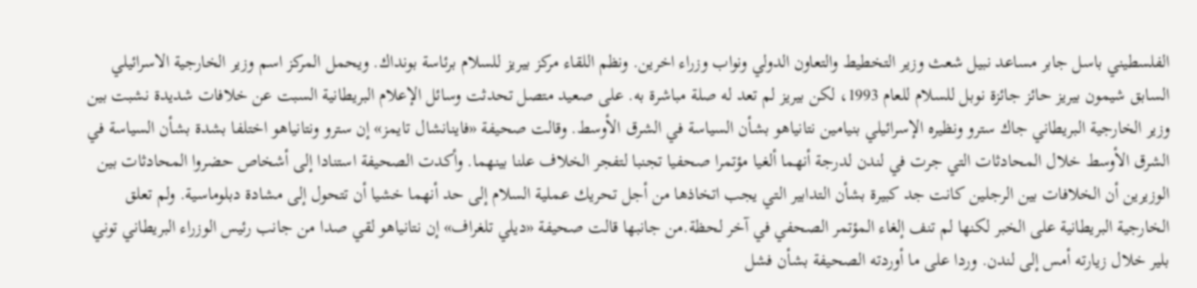الفلسطيني باسل جابر مساعد نبيل شعث وزير التخطيط والتعاون الدولي ونواب وزراء اخرين. ونظم اللقاء مركز بيريز للسلام برئاسة بونداك. ويحمل المركز اسم وزير الخارجية الاسرائيلي السابق شيمون بيريز حائز جائزة نوبل للسلام للعام 1993، لكن بيريز لم تعد له صلة مباشرة به. على صعيد متصل تحدثت وسائل الإعلام البريطانية السبت عن خلافات شديدة نشبت بين وزير الخارجية البريطاني جاك سترو ونظيره الإسرائيلي بنيامين نتانياهو بشأن السياسة في الشرق الأوسط. وقالت صحيفة «فاينانشال تايمز» إن سترو ونتانياهو اختلفا بشدة بشأن السياسة في الشرق الأوسط خلال المحادثات التي جرت في لندن لدرجة أنهما ألغيا مؤتمرا صحفيا تجنبا لتفجر الخلاف علنا بينهما. وأكدت الصحيفة استنادا إلى أشخاص حضروا المحادثات بين الوزيرين أن الخلافات بين الرجلين كانت جد كبيرة بشأن التدابير التي يجب اتخاذها من أجل تحريك عملية السلام إلى حد أنهما خشيا أن تتحول إلى مشادة دبلوماسية. ولم تعلق الخارجية البريطانية على الخبر لكنها لم تنف إلغاء المؤتمر الصحفي في آخر لحظة.من جانبها قالت صحيفة «ديلي تلغراف» إن نتانياهو لقي صدا من جانب رئيس الوزراء البريطاني توني بلير خلال زيارته أمس إلى لندن. وردا على ما أوردته الصحيفة بشأن فشل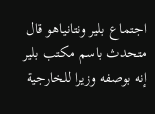اجتماع بلير ونتانياهو قال متحدث باسم مكتب بلير إنه بوصفه وزيرا للخارجية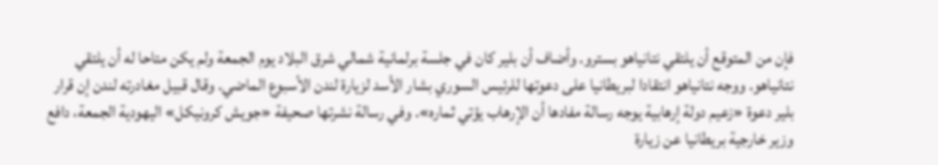فإن من المتوقع أن يلتقي نتانياهو بسترو. وأضاف أن بلير كان في جلسة برلمانية شمالي شرق البلاد يوم الجمعة ولم يكن متاحا له أن يلتقي نتانياهو. ووجه نتانياهو انتقادا لبريطانيا على دعوتها للرئيس السوري بشار الأسد لزيارة لندن الأسبوع الماضي. وقال قبيل مغادرته لندن إن قرار بلير دعوة «زعيم دولة إرهابية يوجه رسالة مفادها أن الإرهاب يؤتي ثماره». وفي رسالة نشرتها صحيفة «جويش كرونيكل» اليهودية الجمعة، دافع وزير خارجية بريطانيا عن زيارة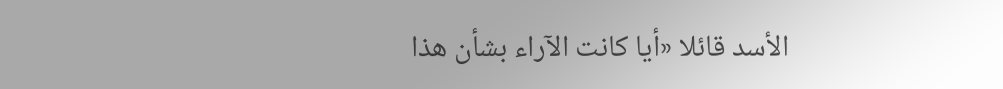الأسد قائلا «أيا كانت الآراء بشأن هذا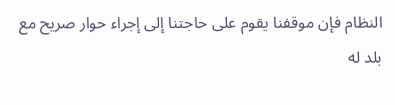النظام فإن موقفنا يقوم على حاجتنا إلى إجراء حوار صريح مع بلد له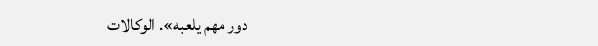دور مهم يلعبه». الوكالات